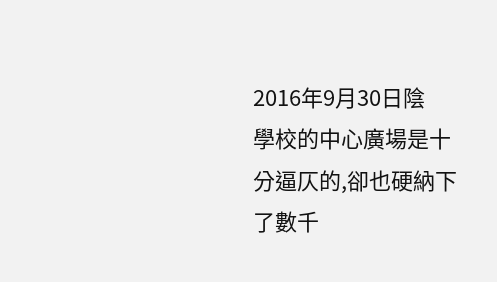2016年9月30日陰
學校的中心廣場是十分逼仄的,卻也硬納下了數千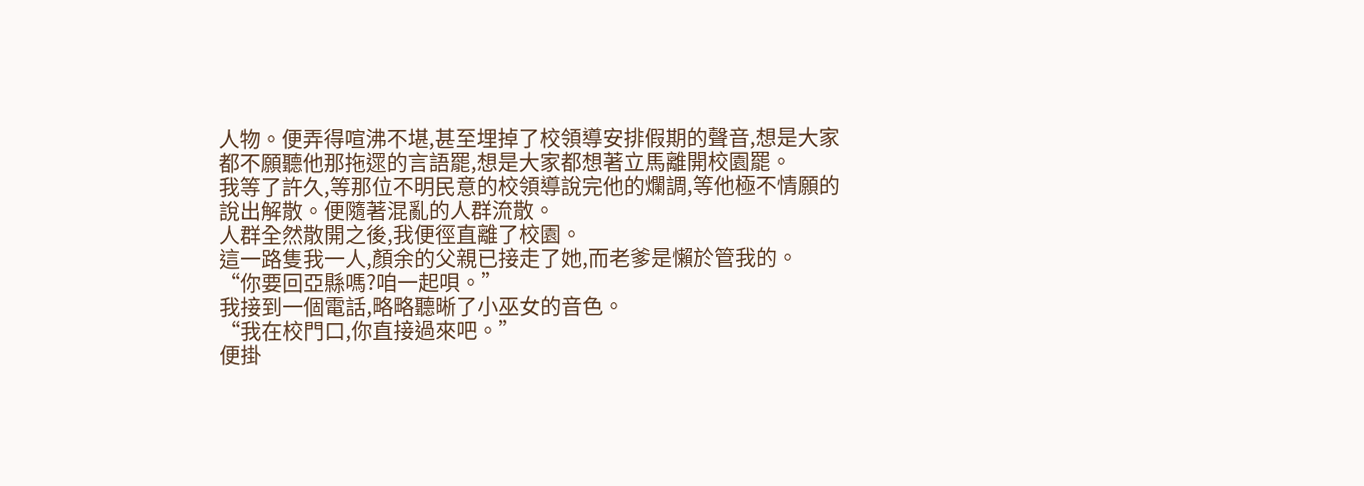人物。便弄得喧沸不堪,甚至埋掉了校領導安排假期的聲音,想是大家都不願聽他那拖遝的言語罷,想是大家都想著立馬離開校園罷。
我等了許久,等那位不明民意的校領導說完他的爛調,等他極不情願的說出解散。便隨著混亂的人群流散。
人群全然散開之後,我便徑直離了校園。
這一路隻我一人,顏余的父親已接走了她,而老爹是懶於管我的。
“你要回亞縣嗎?咱一起唄。”
我接到一個電話,略略聽晰了小巫女的音色。
“我在校門口,你直接過來吧。”
便掛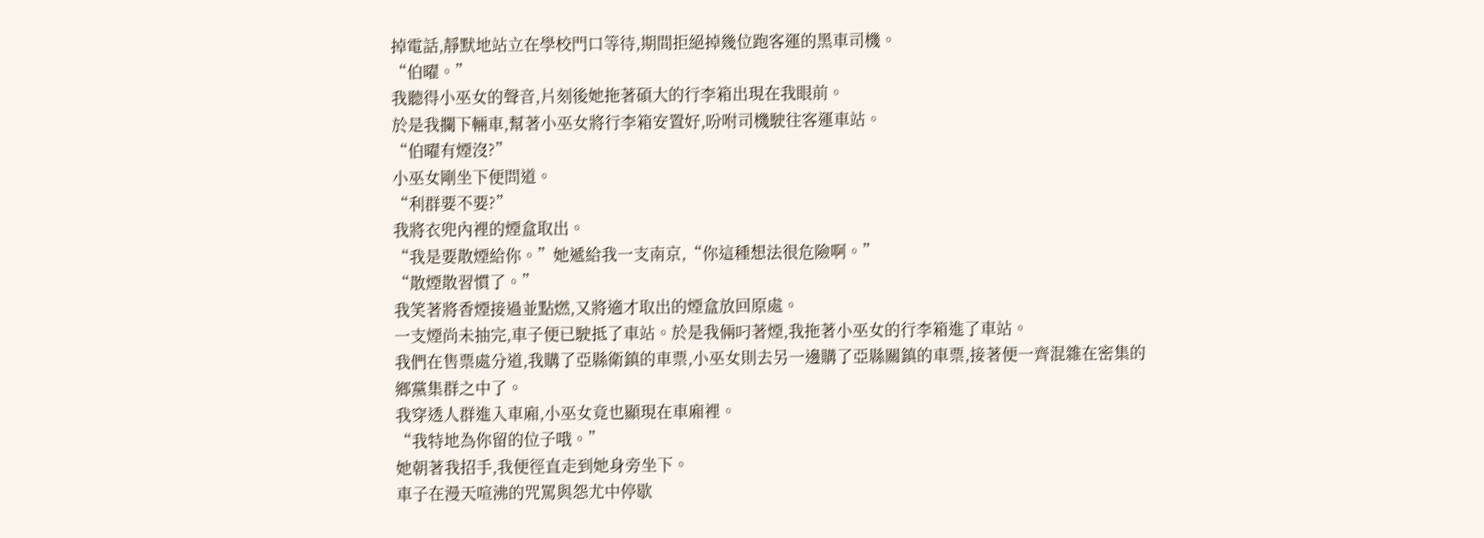掉電話,靜默地站立在學校門口等待,期間拒絕掉幾位跑客運的黑車司機。
“伯曜。”
我聽得小巫女的聲音,片刻後她拖著碩大的行李箱出現在我眼前。
於是我攔下輛車,幫著小巫女將行李箱安置好,吩咐司機駛往客運車站。
“伯曜有煙沒?”
小巫女剛坐下便問道。
“利群要不要?”
我將衣兜內裡的煙盒取出。
“我是要散煙給你。”她遞給我一支南京,“你這種想法很危險啊。”
“散煙散習慣了。”
我笑著將香煙接過並點燃,又將適才取出的煙盒放回原處。
一支煙尚未抽完,車子便已駛抵了車站。於是我倆叼著煙,我拖著小巫女的行李箱進了車站。
我們在售票處分道,我購了亞縣衛鎮的車票,小巫女則去另一邊購了亞縣關鎮的車票,接著便一齊混雜在密集的鄉黨集群之中了。
我穿透人群進入車廂,小巫女竟也顯現在車廂裡。
“我特地為你留的位子哦。”
她朝著我招手,我便徑直走到她身旁坐下。
車子在漫天喧沸的咒罵與怨尤中停歇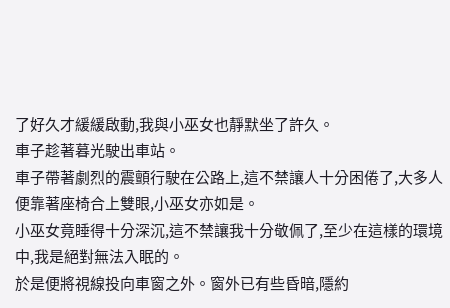了好久才緩緩啟動,我與小巫女也靜默坐了許久。
車子趁著暮光駛出車站。
車子帶著劇烈的震顫行駛在公路上,這不禁讓人十分困倦了,大多人便靠著座椅合上雙眼,小巫女亦如是。
小巫女竟睡得十分深沉,這不禁讓我十分敬佩了,至少在這樣的環境中,我是絕對無法入眠的。
於是便將視線投向車窗之外。窗外已有些昏暗,隱約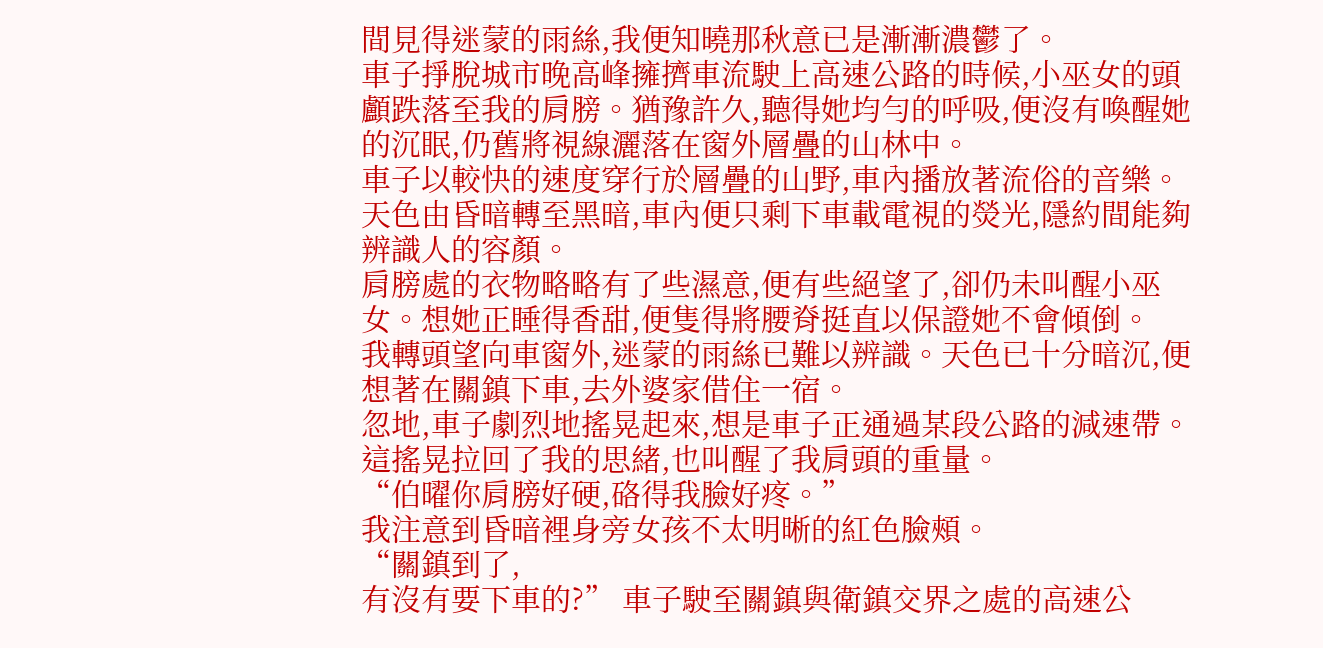間見得迷蒙的雨絲,我便知曉那秋意已是漸漸濃鬱了。
車子掙脫城市晚高峰擁擠車流駛上高速公路的時候,小巫女的頭顱跌落至我的肩膀。猶豫許久,聽得她均勻的呼吸,便沒有喚醒她的沉眠,仍舊將視線灑落在窗外層疊的山林中。
車子以較快的速度穿行於層疊的山野,車內播放著流俗的音樂。天色由昏暗轉至黑暗,車內便只剩下車載電視的熒光,隱約間能夠辨識人的容顏。
肩膀處的衣物略略有了些濕意,便有些絕望了,卻仍未叫醒小巫女。想她正睡得香甜,便隻得將腰脊挺直以保證她不會傾倒。
我轉頭望向車窗外,迷蒙的雨絲已難以辨識。天色已十分暗沉,便想著在關鎮下車,去外婆家借住一宿。
忽地,車子劇烈地搖晃起來,想是車子正通過某段公路的減速帶。這搖晃拉回了我的思緒,也叫醒了我肩頭的重量。
“伯曜你肩膀好硬,硌得我臉好疼。”
我注意到昏暗裡身旁女孩不太明晰的紅色臉頰。
“關鎮到了,
有沒有要下車的?” 車子駛至關鎮與衛鎮交界之處的高速公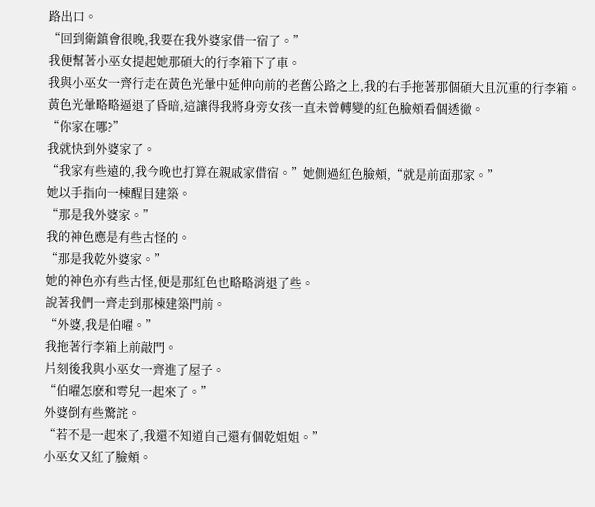路出口。
“回到衛鎮會很晚,我要在我外婆家借一宿了。”
我便幫著小巫女提起她那碩大的行李箱下了車。
我與小巫女一齊行走在黃色光暈中延伸向前的老舊公路之上,我的右手拖著那個碩大且沉重的行李箱。
黃色光暈略略逼退了昏暗,這讓得我將身旁女孩一直未曾轉變的紅色臉頰看個透徹。
“你家在哪?”
我就快到外婆家了。
“我家有些遠的,我今晚也打算在親戚家借宿。”她側過紅色臉頰,“就是前面那家。”
她以手指向一棟醒目建築。
“那是我外婆家。”
我的神色應是有些古怪的。
“那是我乾外婆家。”
她的神色亦有些古怪,便是那紅色也略略消退了些。
說著我們一齊走到那棟建築門前。
“外婆,我是伯曜。”
我拖著行李箱上前敲門。
片刻後我與小巫女一齊進了屋子。
“伯曜怎麽和雩兒一起來了。”
外婆倒有些驚詫。
“若不是一起來了,我還不知道自己還有個乾姐姐。”
小巫女又紅了臉頰。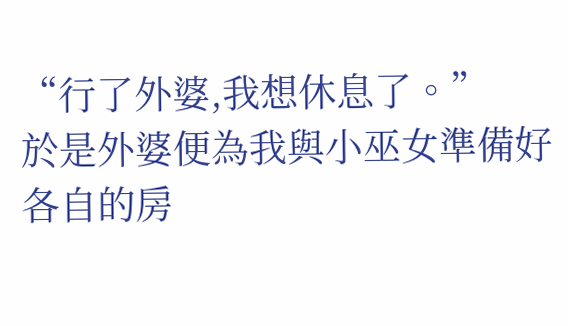“行了外婆,我想休息了。”
於是外婆便為我與小巫女準備好各自的房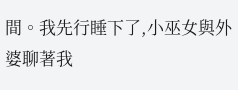間。我先行睡下了,小巫女與外婆聊著我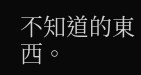不知道的東西。